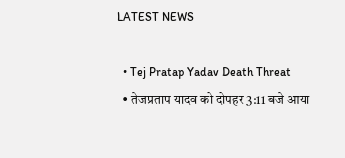LATEST NEWS

  • Tej Pratap Yadav Death Threat
  • तेजप्रताप यादव को दोपहर 3:11 बजे आया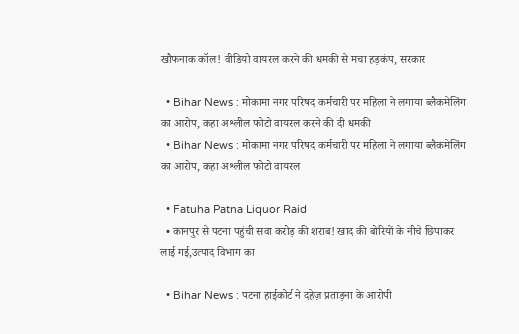खौफनाक कॉल! वीडियो वायरल करने की धमकी से मचा हड़कंप, सरकार

  • Bihar News : मोकामा नगर परिषद कर्मचारी पर महिला ने लगाया ब्लैकमेलिंग का आरोप, कहा अश्लील फोटो वायरल करने की दी धमकी
  • Bihar News : मोकामा नगर परिषद कर्मचारी पर महिला ने लगाया ब्लैकमेलिंग का आरोप, कहा अश्लील फोटो वायरल

  • Fatuha Patna Liquor Raid
  • कानपुर से पटना पहुंची सवा करोड़ की शराब! खाद की बोरियों के नीचे छिपाकर लाई गई,उत्पाद विभाग का

  • Bihar News : पटना हाईकोर्ट ने दहेज़ प्रताड़ना के आरोपी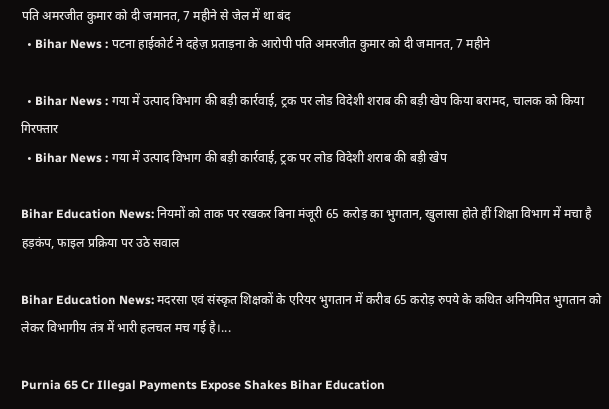पति अमरजीत कुमार को दी जमानत, 7 महीने से जेल में था बंद
  • Bihar News : पटना हाईकोर्ट ने दहेज़ प्रताड़ना के आरोपी पति अमरजीत कुमार को दी जमानत, 7 महीने

  • Bihar News : गया में उत्पाद विभाग की बड़ी कार्रवाई, ट्रक पर लोड विदेशी शराब की बड़ी खेप किया बरामद, चालक को किया गिरफ्तार
  • Bihar News : गया में उत्पाद विभाग की बड़ी कार्रवाई, ट्रक पर लोड विदेशी शराब की बड़ी खेप

Bihar Education News: नियमों को ताक पर रखकर बिना मंजूरी 65 करोड़ का भुगतान, खुलासा होते हीं शिक्षा विभाग में मचा है हड़कंप, फाइल प्रक्रिया पर उठे सवाल

Bihar Education News: मदरसा एवं संस्कृत शिक्षकों के एरियर भुगतान में करीब 65 करोड़ रुपये के कथित अनियमित भुगतान को लेकर विभागीय तंत्र में भारी हलचल मच गई है।...

Purnia 65 Cr Illegal Payments Expose Shakes Bihar Education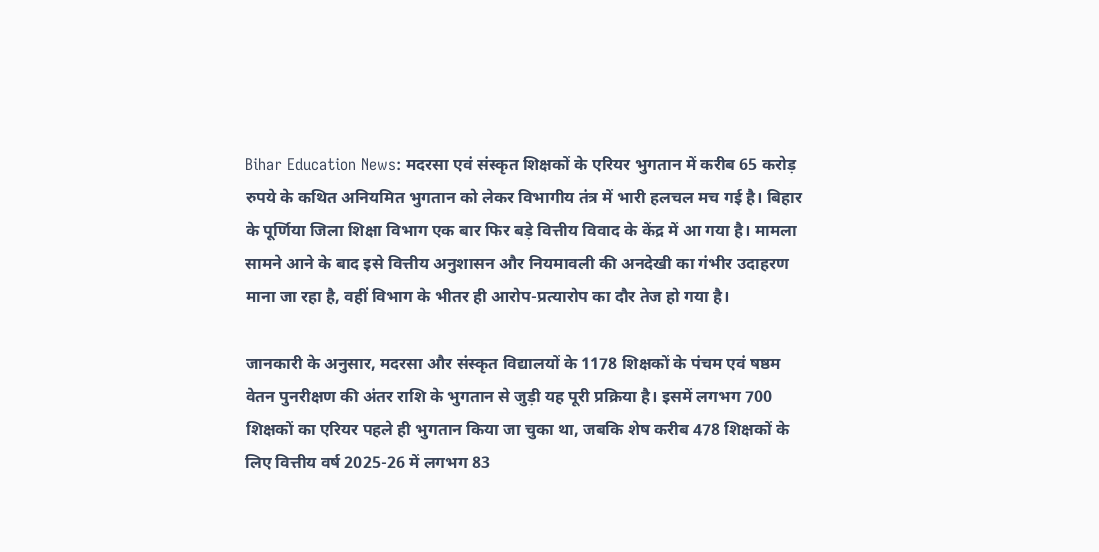Bihar Education News: मदरसा एवं संस्कृत शिक्षकों के एरियर भुगतान में करीब 65 करोड़ रुपये के कथित अनियमित भुगतान को लेकर विभागीय तंत्र में भारी हलचल मच गई है। बिहार के पूर्णिया जिला शिक्षा विभाग एक बार फिर बड़े वित्तीय विवाद के केंद्र में आ गया है। मामला सामने आने के बाद इसे वित्तीय अनुशासन और नियमावली की अनदेखी का गंभीर उदाहरण माना जा रहा है, वहीं विभाग के भीतर ही आरोप-प्रत्यारोप का दौर तेज हो गया है।

जानकारी के अनुसार, मदरसा और संस्कृत विद्यालयों के 1178 शिक्षकों के पंचम एवं षष्ठम वेतन पुनरीक्षण की अंतर राशि के भुगतान से जुड़ी यह पूरी प्रक्रिया है। इसमें लगभग 700 शिक्षकों का एरियर पहले ही भुगतान किया जा चुका था, जबकि शेष करीब 478 शिक्षकों के लिए वित्तीय वर्ष 2025-26 में लगभग 83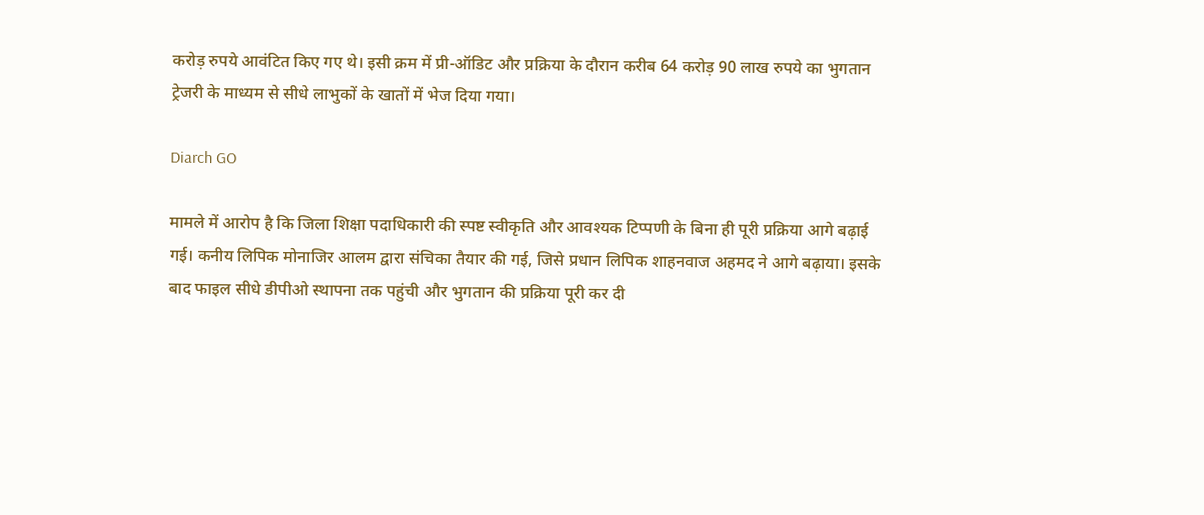करोड़ रुपये आवंटित किए गए थे। इसी क्रम में प्री-ऑडिट और प्रक्रिया के दौरान करीब 64 करोड़ 90 लाख रुपये का भुगतान ट्रेजरी के माध्यम से सीधे लाभुकों के खातों में भेज दिया गया।

Diarch GO

मामले में आरोप है कि जिला शिक्षा पदाधिकारी की स्पष्ट स्वीकृति और आवश्यक टिप्पणी के बिना ही पूरी प्रक्रिया आगे बढ़ाई गई। कनीय लिपिक मोनाजिर आलम द्वारा संचिका तैयार की गई, जिसे प्रधान लिपिक शाहनवाज अहमद ने आगे बढ़ाया। इसके बाद फाइल सीधे डीपीओ स्थापना तक पहुंची और भुगतान की प्रक्रिया पूरी कर दी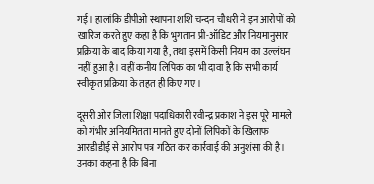गई। हालांकि डीपीओ स्थापना शशि चन्दन चौधरी ने इन आरोपों को खारिज करते हुए कहा है कि भुगतान प्री-ऑडिट और नियमानुसार प्रक्रिया के बाद किया गया है, तथा इसमें किसी नियम का उल्लंघन नहीं हुआ है। वहीं कनीय लिपिक का भी दावा है कि सभी कार्य स्वीकृत प्रक्रिया के तहत ही किए गए।

दूसरी ओर जिला शिक्षा पदाधिकारी रवीन्द्र प्रकाश ने इस पूरे मामले को गंभीर अनियमितता मानते हुए दोनों लिपिकों के खिलाफ आरडीडीई से आरोप पत्र गठित कर कार्रवाई की अनुशंसा की है। उनका कहना है कि बिना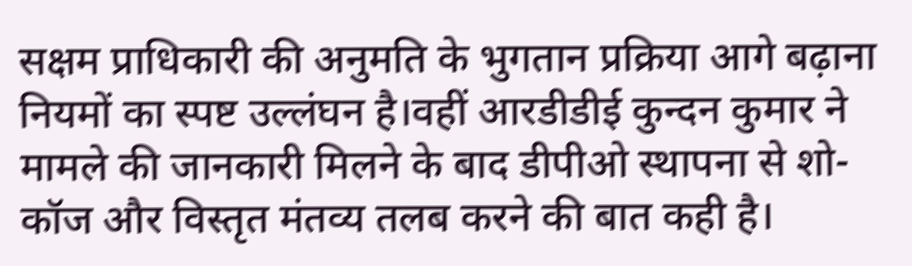सक्षम प्राधिकारी की अनुमति के भुगतान प्रक्रिया आगे बढ़ाना नियमों का स्पष्ट उल्लंघन है।वहीं आरडीडीई कुन्दन कुमार ने मामले की जानकारी मिलने के बाद डीपीओ स्थापना से शो-कॉज और विस्तृत मंतव्य तलब करने की बात कही है।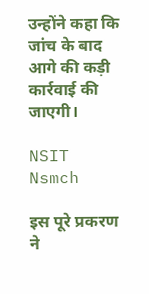उन्होंने कहा कि जांच के बाद आगे की कड़ी कार्रवाई की जाएगी।

NSIT
Nsmch

इस पूरे प्रकरण ने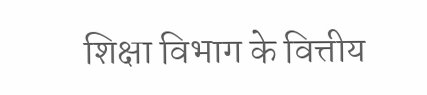शिक्षा विभाग के वित्तीय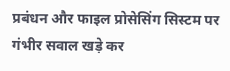प्रबंधन और फाइल प्रोसेसिंग सिस्टम पर गंभीर सवाल खड़े कर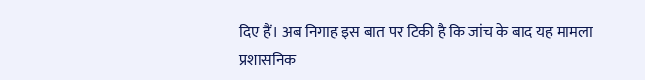दिए हैं। अब निगाह इस बात पर टिकी है कि जांच के बाद यह मामला प्रशासनिक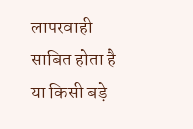लापरवाही साबित होता है या किसी बड़े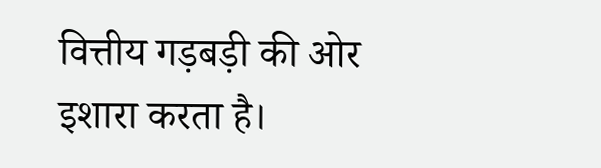वित्तीय गड़बड़ी की ओर इशारा करता है।